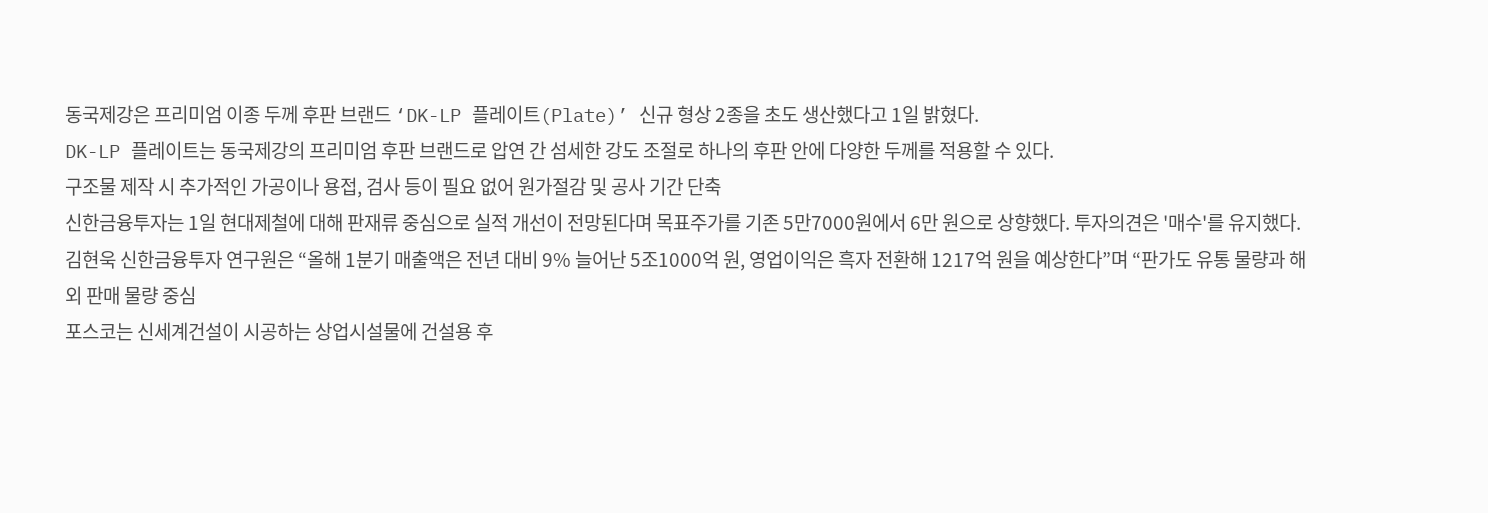동국제강은 프리미엄 이종 두께 후판 브랜드 ‘DK-LP 플레이트(Plate)’ 신규 형상 2종을 초도 생산했다고 1일 밝혔다.
DK-LP 플레이트는 동국제강의 프리미엄 후판 브랜드로 압연 간 섬세한 강도 조절로 하나의 후판 안에 다양한 두께를 적용할 수 있다.
구조물 제작 시 추가적인 가공이나 용접, 검사 등이 필요 없어 원가절감 및 공사 기간 단축
신한금융투자는 1일 현대제철에 대해 판재류 중심으로 실적 개선이 전망된다며 목표주가를 기존 5만7000원에서 6만 원으로 상향했다. 투자의견은 '매수'를 유지했다.
김현욱 신한금융투자 연구원은 “올해 1분기 매출액은 전년 대비 9% 늘어난 5조1000억 원, 영업이익은 흑자 전환해 1217억 원을 예상한다”며 “판가도 유통 물량과 해외 판매 물량 중심
포스코는 신세계건설이 시공하는 상업시설물에 건설용 후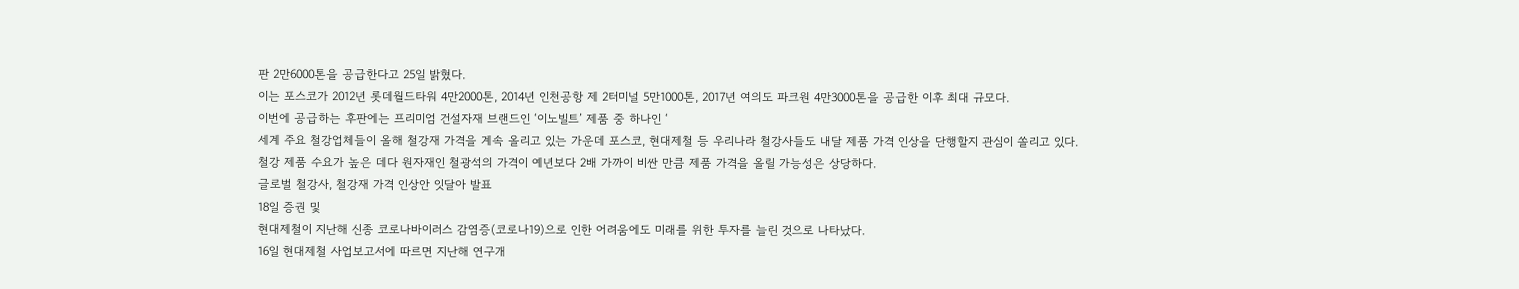판 2만6000톤을 공급한다고 25일 밝혔다.
이는 포스코가 2012년 롯데월드타워 4만2000톤, 2014년 인천공항 제 2터미널 5만1000톤, 2017년 여의도 파크원 4만3000톤을 공급한 이후 최대 규모다.
이번에 공급하는 후판에는 프리미엄 건설자재 브랜드인 ‘이노빌트’ 제품 중 하나인 ‘
세계 주요 철강업체들이 올해 철강재 가격을 계속 올리고 있는 가운데 포스코, 현대제철 등 우리나라 철강사들도 내달 제품 가격 인상을 단행할지 관심이 쏠리고 있다.
철강 제품 수요가 높은 데다 원자재인 철광석의 가격이 예년보다 2배 가까이 비싼 만큼 제품 가격을 올릴 가능성은 상당하다.
글로벌 철강사, 철강재 가격 인상안 잇달아 발표
18일 증권 및
현대제철이 지난해 신종 코로나바이러스 감염증(코로나19)으로 인한 어려움에도 미래를 위한 투자를 늘린 것으로 나타났다.
16일 현대제철 사업보고서에 따르면 지난해 연구개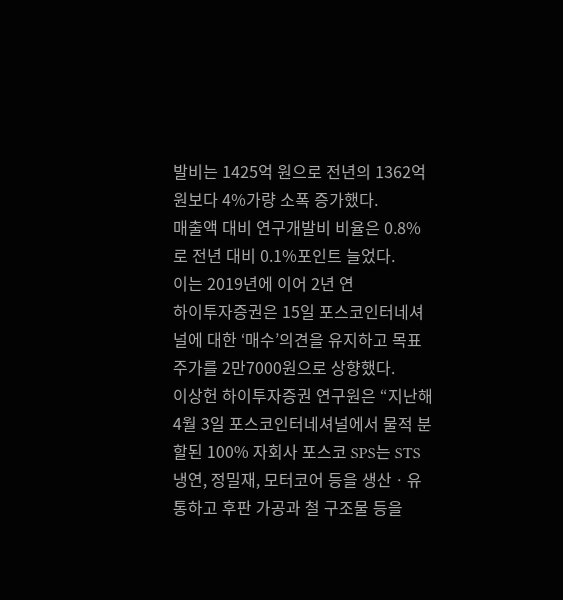발비는 1425억 원으로 전년의 1362억 원보다 4%가량 소폭 증가했다.
매출액 대비 연구개발비 비율은 0.8%로 전년 대비 0.1%포인트 늘었다.
이는 2019년에 이어 2년 연
하이투자증권은 15일 포스코인터네셔널에 대한 ‘매수’의견을 유지하고 목표주가를 2만7000원으로 상향했다.
이상헌 하이투자증권 연구원은 “지난해 4월 3일 포스코인터네셔널에서 물적 분할된 100% 자회사 포스코 SPS는 STS 냉연, 정밀재, 모터코어 등을 생산ㆍ유통하고 후판 가공과 철 구조물 등을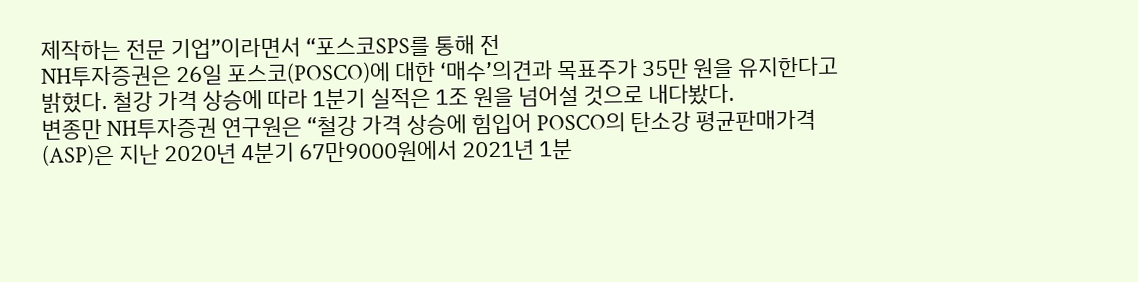제작하는 전문 기업”이라면서 “포스코SPS를 통해 전
NH투자증권은 26일 포스코(POSCO)에 대한 ‘매수’의견과 목표주가 35만 원을 유지한다고 밝혔다. 철강 가격 상승에 따라 1분기 실적은 1조 원을 넘어설 것으로 내다봤다.
변종만 NH투자증권 연구원은 “철강 가격 상승에 힘입어 POSCO의 탄소강 평균판매가격(ASP)은 지난 2020년 4분기 67만9000원에서 2021년 1분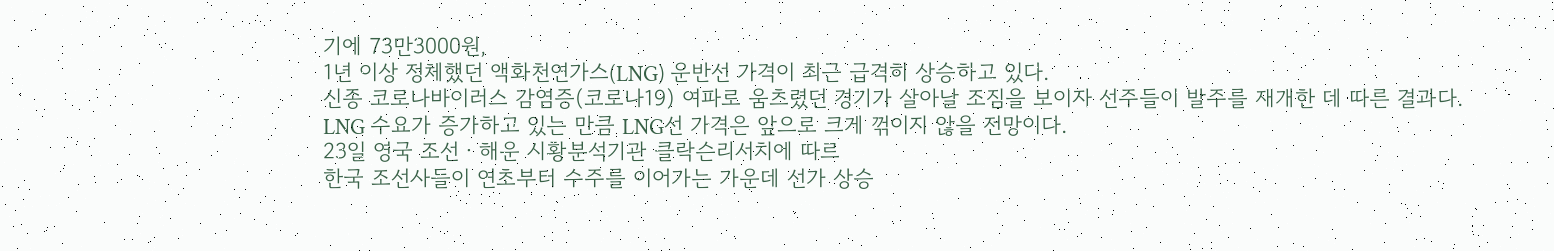기에 73만3000원,
1년 이상 정체했던 액화천연가스(LNG) 운반선 가격이 최근 급격히 상승하고 있다.
신종 코로나바이러스 감염증(코로나19) 여파로 움츠렸던 경기가 살아날 조짐을 보이자 선주들이 발주를 재개한 데 따른 결과다.
LNG 수요가 증가하고 있는 만큼 LNG선 가격은 앞으로 크게 꺾이지 않을 전망이다.
23일 영국 조선ㆍ해운 시황분석기관 클락슨리서치에 따르
한국 조선사들이 연초부터 수주를 이어가는 가운데 선가 상승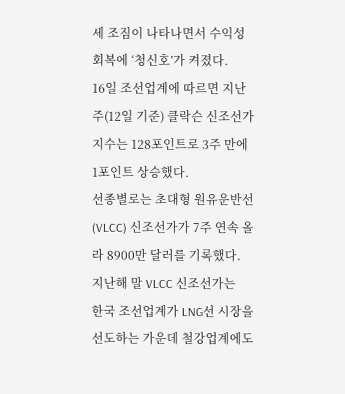세 조짐이 나타나면서 수익성 회복에 ‘청신호’가 켜졌다.
16일 조선업계에 따르면 지난주(12일 기준) 클락슨 신조선가지수는 128포인트로 3주 만에 1포인트 상승했다.
선종별로는 초대형 원유운반선(VLCC) 신조선가가 7주 연속 올라 8900만 달러를 기록했다. 지난해 말 VLCC 신조선가는
한국 조선업계가 LNG선 시장을 선도하는 가운데 철강업계에도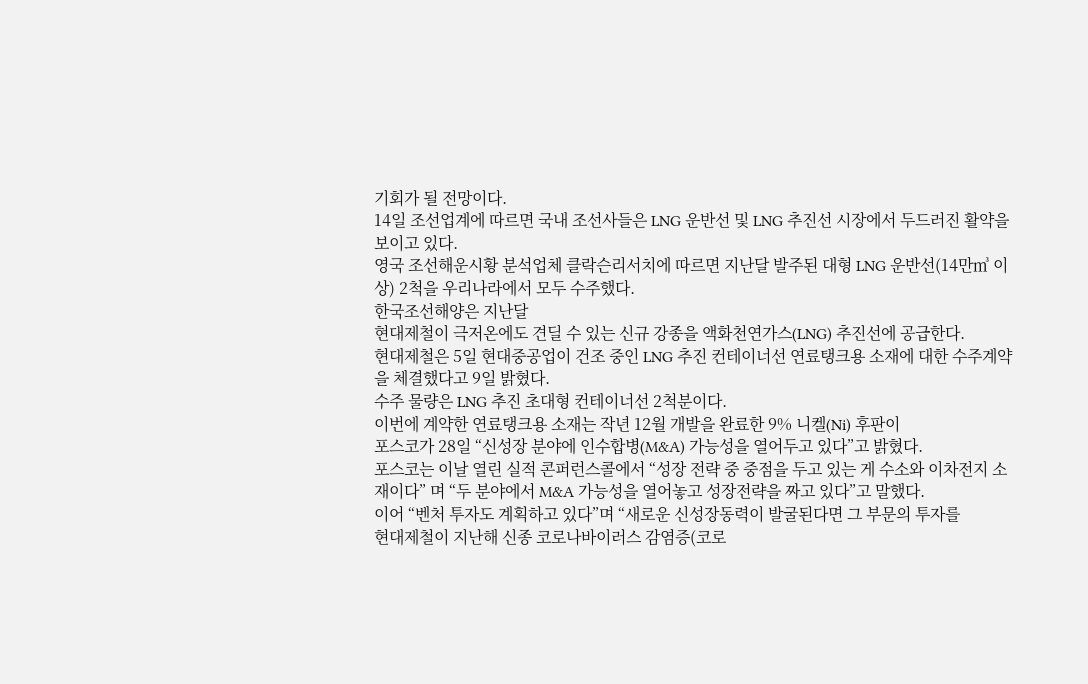기회가 될 전망이다.
14일 조선업계에 따르면 국내 조선사들은 LNG 운반선 및 LNG 추진선 시장에서 두드러진 활약을 보이고 있다.
영국 조선해운시황 분석업체 클락슨리서치에 따르면 지난달 발주된 대형 LNG 운반선(14만㎥ 이상) 2척을 우리나라에서 모두 수주했다.
한국조선해양은 지난달
현대제철이 극저온에도 견딜 수 있는 신규 강종을 액화천연가스(LNG) 추진선에 공급한다.
현대제철은 5일 현대중공업이 건조 중인 LNG 추진 컨테이너선 연료탱크용 소재에 대한 수주계약을 체결했다고 9일 밝혔다.
수주 물량은 LNG 추진 초대형 컨테이너선 2척분이다.
이번에 계약한 연료탱크용 소재는 작년 12월 개발을 완료한 9% 니켈(Ni) 후판이
포스코가 28일 “신성장 분야에 인수합병(M&A) 가능성을 열어두고 있다”고 밝혔다.
포스코는 이날 열린 실적 콘퍼런스콜에서 “성장 전략 중 중점을 두고 있는 게 수소와 이차전지 소재이다” 며 “두 분야에서 M&A 가능성을 열어놓고 성장전략을 짜고 있다”고 말했다.
이어 “벤처 투자도 계획하고 있다”며 “새로운 신성장동력이 발굴된다면 그 부문의 투자를
현대제철이 지난해 신종 코로나바이러스 감염증(코로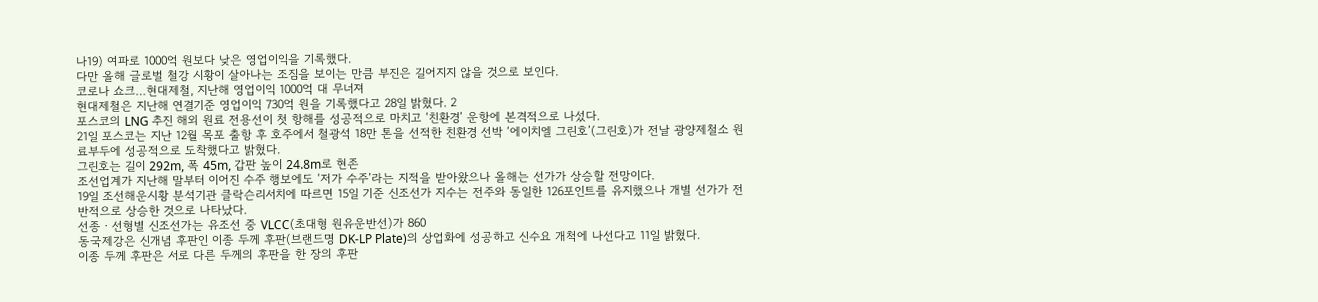나19) 여파로 1000억 원보다 낮은 영업이익을 기록했다.
다만 올해 글로벌 철강 시황이 살아나는 조짐을 보이는 만큼 부진은 길어지지 않을 것으로 보인다.
코로나 쇼크…현대제철, 지난해 영업이익 1000억 대 무너져
현대제철은 지난해 연결기준 영업이익 730억 원을 기록했다고 28일 밝혔다. 2
포스코의 LNG 추진 해외 원료 전용선이 첫 항해를 성공적으로 마치고 ‘친환경’ 운항에 본격적으로 나섰다.
21일 포스코는 지난 12월 목포 출항 후 호주에서 철광석 18만 톤을 선적한 친환경 선박 ‘에이치엘 그린호’(그린호)가 전날 광양제철소 원료부두에 성공적으로 도착했다고 밝혔다.
그린호는 길이 292m, 폭 45m, 갑판 높이 24.8m로 현존
조선업계가 지난해 말부터 이어진 수주 행보에도 ‘저가 수주’라는 지적을 받아왔으나 올해는 선가가 상승할 전망이다.
19일 조선해운시황 분석기관 클락슨리서치에 따르면 15일 기준 신조선가 지수는 전주와 동일한 126포인트를 유지했으나 개별 선가가 전반적으로 상승한 것으로 나타났다.
선종ㆍ선형별 신조선가는 유조선 중 VLCC(초대형 원유운반선)가 860
동국제강은 신개념 후판인 이종 두께 후판(브랜드명 DK-LP Plate)의 상업화에 성공하고 신수요 개척에 나선다고 11일 밝혔다.
이종 두께 후판은 서로 다른 두께의 후판을 한 장의 후판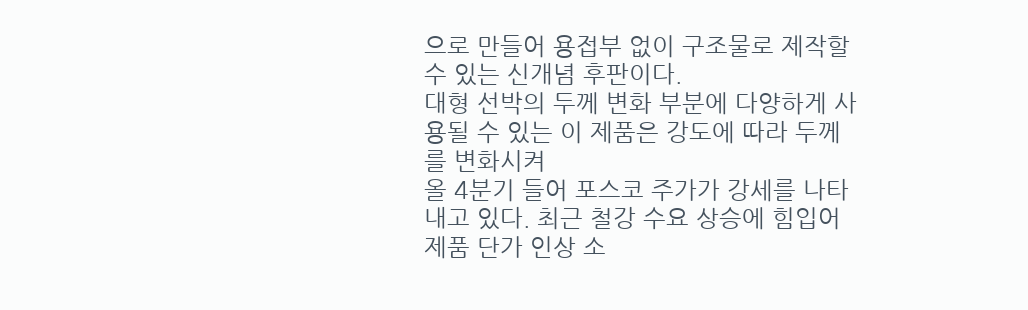으로 만들어 용접부 없이 구조물로 제작할 수 있는 신개념 후판이다.
대형 선박의 두께 변화 부분에 다양하게 사용될 수 있는 이 제품은 강도에 따라 두께를 변화시켜
올 4분기 들어 포스코 주가가 강세를 나타내고 있다. 최근 철강 수요 상승에 힘입어 제품 단가 인상 소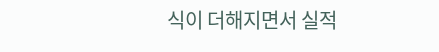식이 더해지면서 실적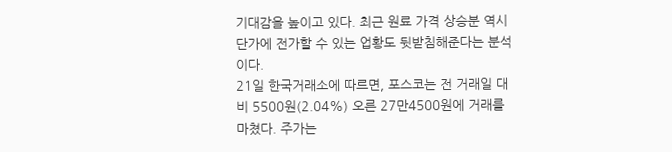기대감을 높이고 있다. 최근 원료 가격 상승분 역시 단가에 전가할 수 있는 업황도 뒷받침해준다는 분석이다.
21일 한국거래소에 따르면, 포스코는 전 거래일 대비 5500원(2.04%) 오른 27만4500원에 거래를 마쳤다. 주가는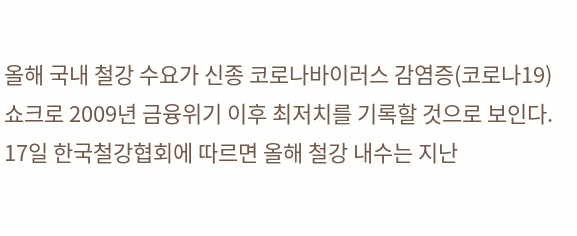올해 국내 철강 수요가 신종 코로나바이러스 감염증(코로나19) 쇼크로 2009년 금융위기 이후 최저치를 기록할 것으로 보인다.
17일 한국철강협회에 따르면 올해 철강 내수는 지난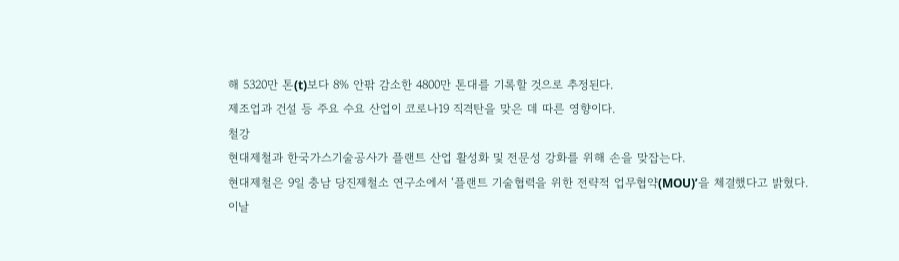해 5320만 톤(t)보다 8% 안팎 감소한 4800만 톤대를 기록할 것으로 추정된다.
제조업과 건설 등 주요 수요 산업이 코로나19 직격탄을 맞은 데 따른 영향이다.
철강
현대제철과 한국가스기술공사가 플랜트 산업 활성화 및 전문성 강화를 위해 손을 맞잡는다.
현대제철은 9일 충남 당진제철소 연구소에서 ‘플랜트 기술협력을 위한 전략적 업무협약(MOU)’을 체결했다고 밝혔다.
이날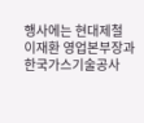행사에는 현대제철 이재환 영업본부장과 한국가스기술공사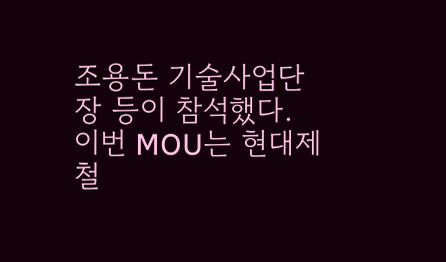조용돈 기술사업단장 등이 참석했다.
이번 MOU는 현대제철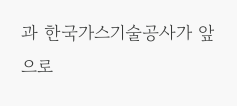과 한국가스기술공사가 앞으로